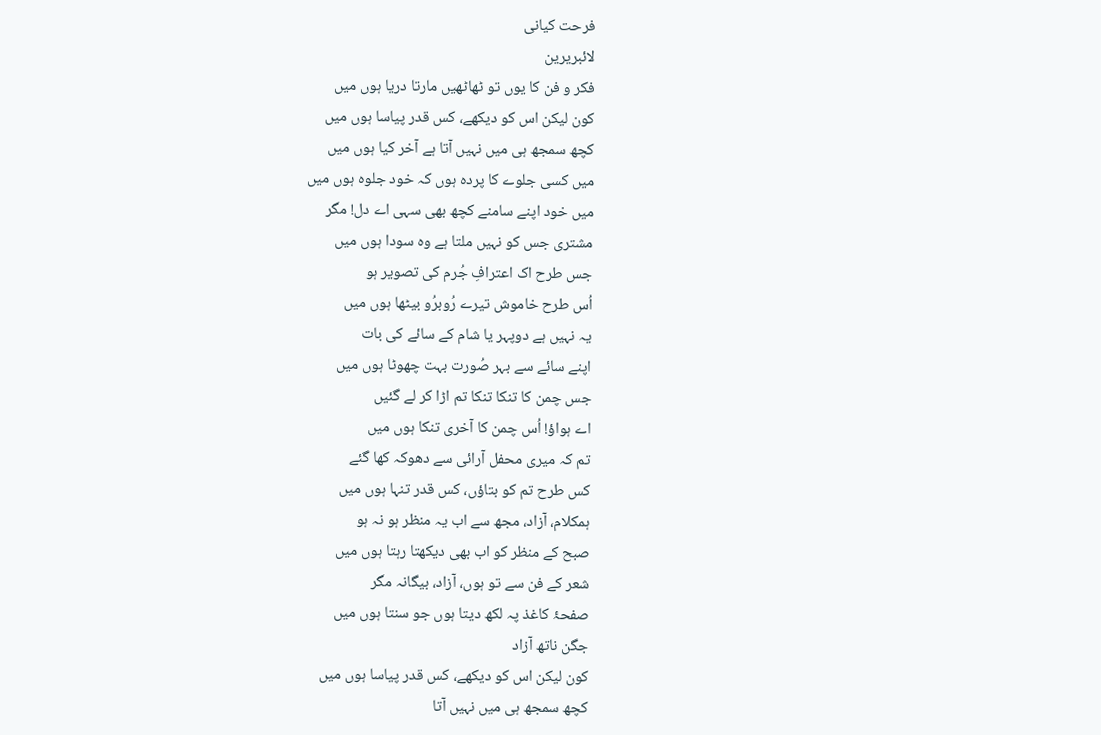فرحت کیانی
لائبریرین
فکر و فن کا یوں تو ٹھاٹھیں مارتا دریا ہوں میں
کون لیکن اس کو دیکھے، کس قدر پیاسا ہوں میں
کچھ سمجھ ہی میں نہیں آتا ہے آخر کیا ہوں میں
میں کسی جلوے کا پردہ ہوں کہ خود جلوہ ہوں میں
میں خود اپنے سامنے کچھ بھی سہی اے دل! مگر
مشتری جس کو نہیں ملتا ہے وہ سودا ہوں میں
جس طرح اک اعترافِ جُرم کی تصویر ہو
اُس طرح خاموش تیرے رُوبرُو بیٹھا ہوں میں
یہ نہیں ہے دوپہر یا شام کے سائے کی بات
اپنے سائے سے بہر صُورت بہت چھوٹا ہوں میں
جس چمن کا تنکا تنکا تم اڑا کر لے گئیں
اے ہواؤ! اُس چمن کا آخری تنکا ہوں میں
تم کہ میری محفل آرائی سے دھوکہ کھا گئے
کس طرح تم کو بتاؤں، کس قدر تنہا ہوں میں
ہمکلام، آزاد، مجھ سے اب یہ منظر ہو نہ ہو
صبح کے منظر کو اب بھی دیکھتا رہتا ہوں میں
شعر کے فن سے تو ہوں، آزاد، بیگانہ مگر
صفحۂ کاغذ پہ لکھ دیتا ہوں جو سنتا ہوں میں
جگن ناتھ آزاد
کون لیکن اس کو دیکھے، کس قدر پیاسا ہوں میں
کچھ سمجھ ہی میں نہیں آتا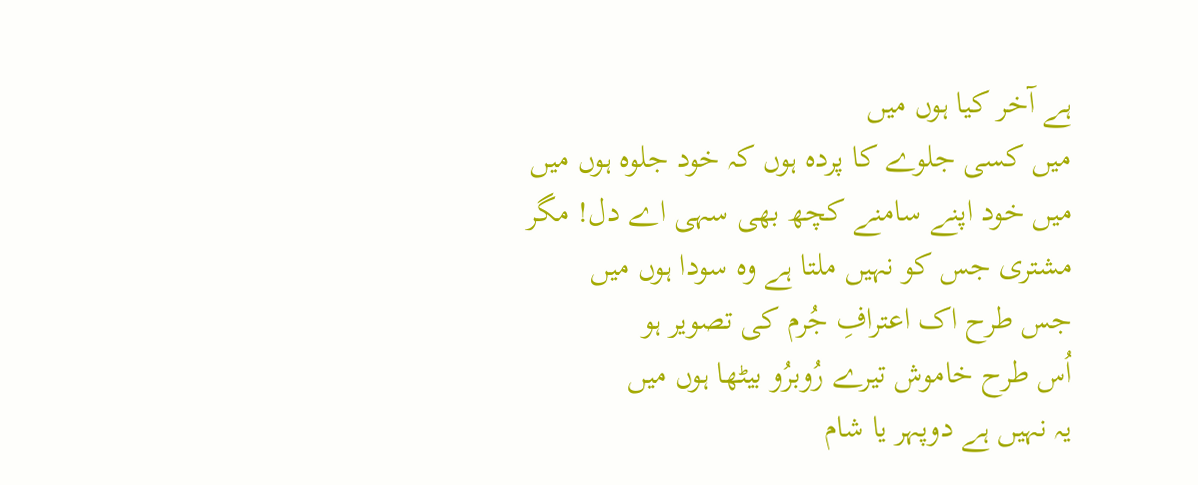ہے آخر کیا ہوں میں
میں کسی جلوے کا پردہ ہوں کہ خود جلوہ ہوں میں
میں خود اپنے سامنے کچھ بھی سہی اے دل! مگر
مشتری جس کو نہیں ملتا ہے وہ سودا ہوں میں
جس طرح اک اعترافِ جُرم کی تصویر ہو
اُس طرح خاموش تیرے رُوبرُو بیٹھا ہوں میں
یہ نہیں ہے دوپہر یا شام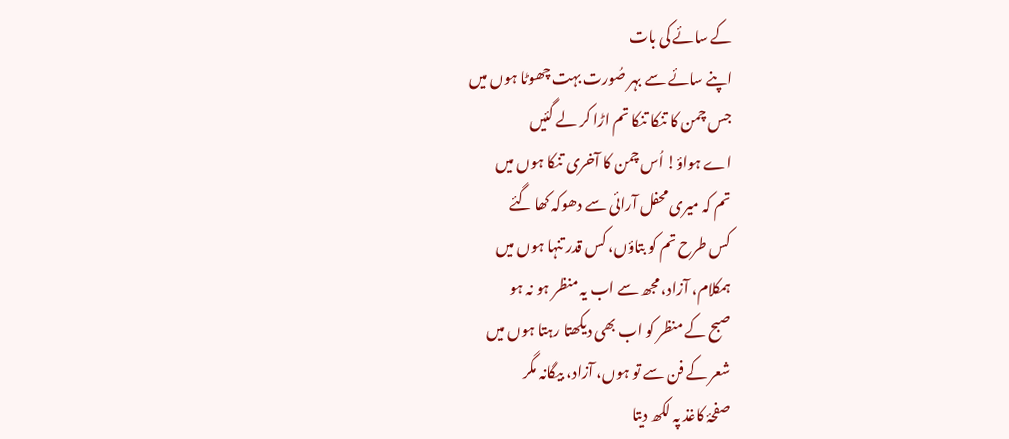کے سائے کی بات
اپنے سائے سے بہر صُورت بہت چھوٹا ہوں میں
جس چمن کا تنکا تنکا تم اڑا کر لے گئیں
اے ہواؤ! اُس چمن کا آخری تنکا ہوں میں
تم کہ میری محفل آرائی سے دھوکہ کھا گئے
کس طرح تم کو بتاؤں، کس قدر تنہا ہوں میں
ہمکلام، آزاد، مجھ سے اب یہ منظر ہو نہ ہو
صبح کے منظر کو اب بھی دیکھتا رہتا ہوں میں
شعر کے فن سے تو ہوں، آزاد، بیگانہ مگر
صفحۂ کاغذ پہ لکھ دیتا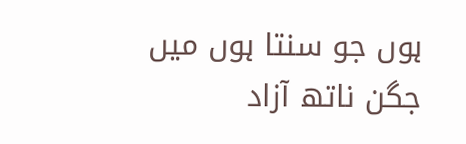ہوں جو سنتا ہوں میں
جگن ناتھ آزاد